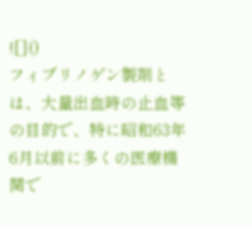![]()
フィブリノゲン製剤とは、大量出血時の止血等の目的で、特に昭和63年6月以前に多くの医療機関で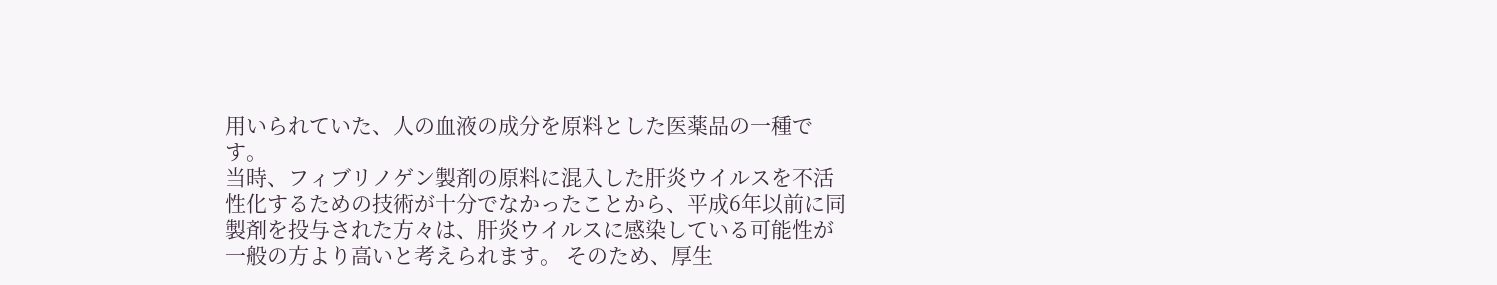用いられていた、人の血液の成分を原料とした医薬品の一種です。
当時、フィブリノゲン製剤の原料に混入した肝炎ウイルスを不活性化するための技術が十分でなかったことから、平成6年以前に同製剤を投与された方々は、肝炎ウイルスに感染している可能性が一般の方より高いと考えられます。 そのため、厚生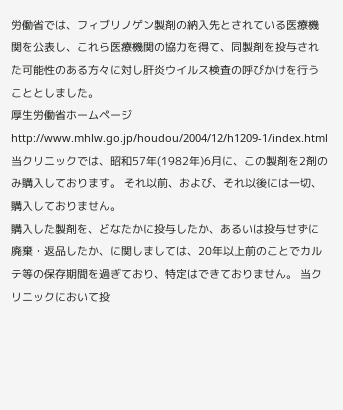労働省では、フィブリノゲン製剤の納入先とされている医療機関を公表し、これら医療機関の協力を得て、同製剤を投与された可能性のある方々に対し肝炎ウイルス検査の呼びかけを行うこととしました。
厚生労働省ホームページ http://www.mhlw.go.jp/houdou/2004/12/h1209-1/index.html
当クリニックでは、昭和57年(1982年)6月に、この製剤を2剤のみ購入しております。 それ以前、および、それ以後には一切、購入しておりません。
購入した製剤を、どなたかに投与したか、あるいは投与せずに廃棄・返品したか、に関しましては、20年以上前のことでカルテ等の保存期間を過ぎており、特定はできておりません。 当クリニックにおいて投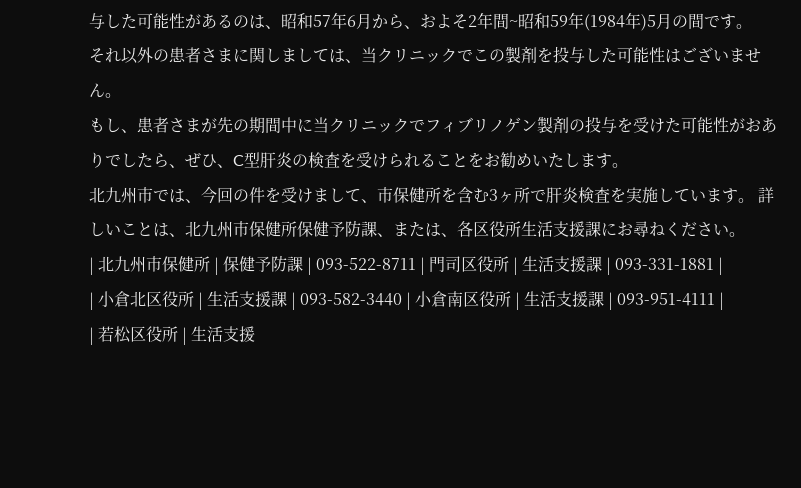与した可能性があるのは、昭和57年6月から、およそ2年間~昭和59年(1984年)5月の間です。
それ以外の患者さまに関しましては、当クリニックでこの製剤を投与した可能性はございません。
もし、患者さまが先の期間中に当クリニックでフィブリノゲン製剤の投与を受けた可能性がおありでしたら、ぜひ、C型肝炎の検査を受けられることをお勧めいたします。
北九州市では、今回の件を受けまして、市保健所を含む3ヶ所で肝炎検査を実施しています。 詳しいことは、北九州市保健所保健予防課、または、各区役所生活支援課にお尋ねください。
| 北九州市保健所 | 保健予防課 | 093-522-8711 | 門司区役所 | 生活支援課 | 093-331-1881 |
| 小倉北区役所 | 生活支援課 | 093-582-3440 | 小倉南区役所 | 生活支援課 | 093-951-4111 |
| 若松区役所 | 生活支援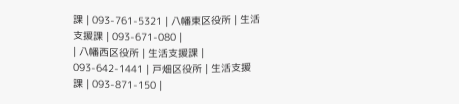課 | 093-761-5321 | 八幡東区役所 | 生活支援課 | 093-671-080 |
| 八幡西区役所 | 生活支援課 | 093-642-1441 | 戸畑区役所 | 生活支援課 | 093-871-150 |